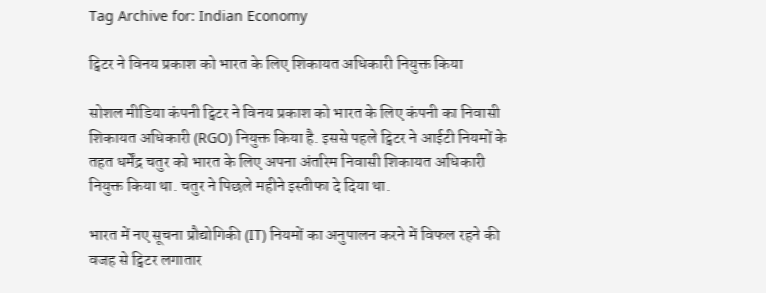Tag Archive for: Indian Economy

ट्विटर ने विनय प्रकाश को भारत के लिए शिकायत अधिकारी नियुक्त किया

सोशल मीडिया कंपनी ट्विटर ने विनय प्रकाश को भारत के लिए कंपनी का निवासी शिकायत अधिकारी (RGO) नियुक्त किया है. इससे पहले ट्विटर ने आईटी नियमों के तहत धर्मेंद्र चतुर को भारत के लिए अपना अंतरिम निवासी शिकायत अधिकारी नियुक्त किया था. चतुर ने पिछले महीने इस्तीफा दे दिया था.

भारत में नए सूचना प्रौद्योगिकी (IT) नियमों का अनुपालन करने में विफल रहने की वजह से ट्विटर लगातार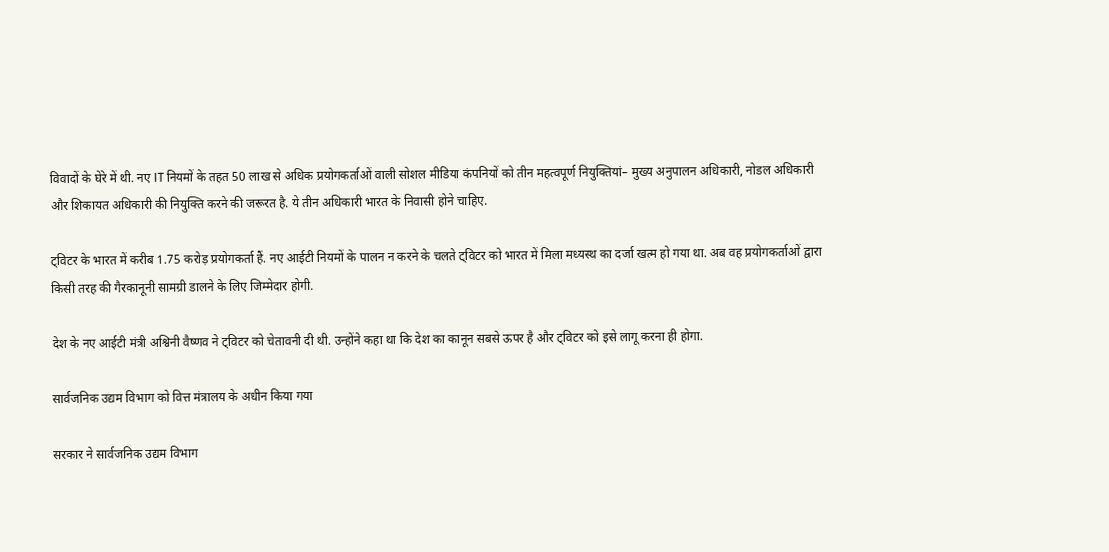विवादों के घेरे में थी. नए IT नियमों के तहत 50 लाख से अधिक प्रयोगकर्ताओं वाली सोशल मीडिया कंपनियों को तीन महत्वपूर्ण नियुक्तियां– मुख्य अनुपालन अधिकारी, नोडल अधिकारी और शिकायत अधिकारी की नियुक्ति करने की जरूरत है. ये तीन अधिकारी भारत के निवासी होने चाहिए.

ट्विटर के भारत में करीब 1.75 करोड़ प्रयोगकर्ता हैं. नए आईटी नियमों के पालन न करने के चलते ट्विटर को भारत में मिला मध्यस्थ का दर्जा खत्म हो गया था. अब वह प्रयोगकर्ताओं द्वारा किसी तरह की गैरकानूनी सामग्री डालने के लिए जिम्मेदार होगी.

देश के नए आईटी मंत्री अश्विनी वैष्णव ने ट्विटर को चेतावनी दी थी. उन्होंने कहा था कि देश का कानून सबसे ऊपर है और ट्विटर को इसे लागू करना ही होगा.

सार्वजनिक उद्यम विभाग को वित्त मंत्रालय के अधीन किया गया

सरकार ने सार्वजनिक उद्यम विभाग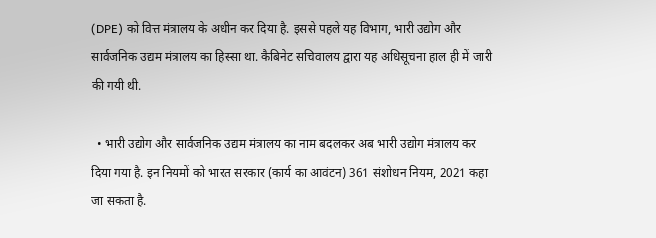(DPE) को वित्त मंत्रालय के अधीन कर दिया है. इससे पहले यह विभाग, भारी उद्योग और सार्वजनिक उद्यम मंत्रालय का हिस्सा था. कैबिनेट सचिवालय द्वारा यह अधिसूचना हाल ही में जारी की गयी थी.

  • भारी उद्योग और सार्वजनिक उद्यम मंत्रालय का नाम बदलकर अब भारी उद्योग मंत्रालय कर दिया गया है. इन नियमों को भारत सरकार (कार्य का आवंटन) 361 संशोधन नियम, 2021 कहा जा सकता है.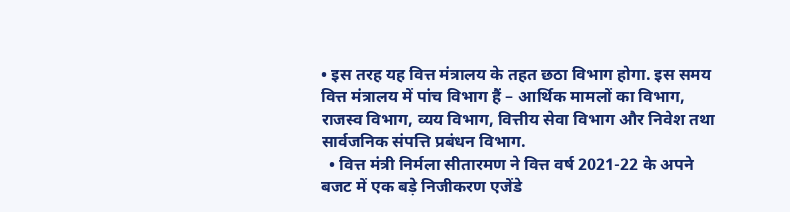• इस तरह यह वित्त मंत्रालय के तहत छठा विभाग होगा. इस समय वित्त मंत्रालय में पांच विभाग हैं – आर्थिक मामलों का विभाग, राजस्व विभाग, व्यय विभाग, वित्तीय सेवा विभाग और निवेश तथा सार्वजनिक संपत्ति प्रबंधन विभाग.
  • वित्त मंत्री निर्मला सीतारमण ने वित्त वर्ष 2021-22 के अपने बजट में एक बड़े निजीकरण एजेंडे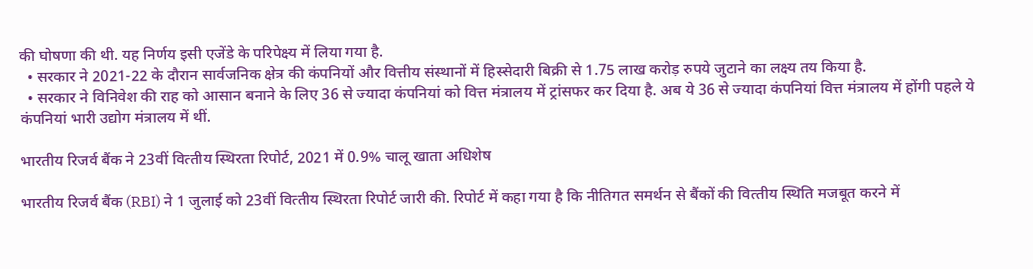की घोषणा की थी. यह निर्णय इसी एजेंडे के परिपेक्ष्य में लिया गया है.
  • सरकार ने 2021-22 के दौरान सार्वजनिक क्षेत्र की कंपनियों और वित्तीय संस्थानों में हिस्सेदारी बिक्री से 1.75 लाख करोड़ रुपये जुटाने का लक्ष्य तय किया है.
  • सरकार ने विनिवेश की राह को आसान बनाने के लिए 36 से ज्यादा कंपनियां को वित्त मंत्रालय में ट्रांसफर कर दिया है. अब ये 36 से ज्यादा कंपनियां वित्त मंत्रालय में होंगी पहले ये कंपनियां भारी उद्योग मंत्रालय में थीं.

भारतीय रिजर्व बैंक ने 23वीं वित्‍तीय स्थिरता रिपोर्ट, 2021 में 0.9% चालू खाता अधिशेष

भारतीय रिजर्व बैंक (RBI) ने 1 जुलाई को 23वीं वित्‍तीय स्थिरता रिपोर्ट जारी की. रिपोर्ट में कहा गया है कि नीतिगत समर्थन से बैंकों की वित्‍तीय स्थिति मजबूत करने में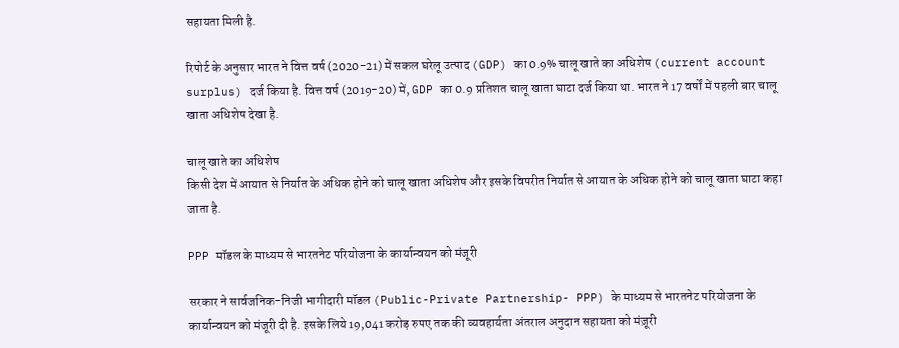सहायता मिली है.

रिपोर्ट के अनुसार भारत ने वित्त वर्ष (2020-21) में सकल घरेलू उत्पाद (GDP) का 0.9% चालू खाते का अधिशेष (current account surplus) दर्ज किया है. वित्त वर्ष (2019-20) में, GDP का 0.9 प्रतिशत चालू खाता घाटा दर्ज किया था. भारत ने 17 वर्षों में पहली बार चालू खाता अधिशेष देखा है.

चालू खाते का अधिशेष
किसी देश में आयात से निर्यात के अधिक होने को चालू खाता अधिशेष और इसके विपरीत निर्यात से आयात के अधिक होने को चालू खाता घाटा कहा जाता है.

PPP मॉडल के माध्यम से भारतनेट परियोजना के कार्यान्वयन को मंजूरी

सरकार ने सार्वजनिक-निजी भागीदारी मॉडल (Public-Private Partnership- PPP) के माध्यम से भारतनेट परियोजना के कार्यान्वयन को मंजूरी दी है. इसके लिये 19,041 करोड़ रुपए तक की व्यवहार्यता अंतराल अनुदान सहायता को मंज़ूरी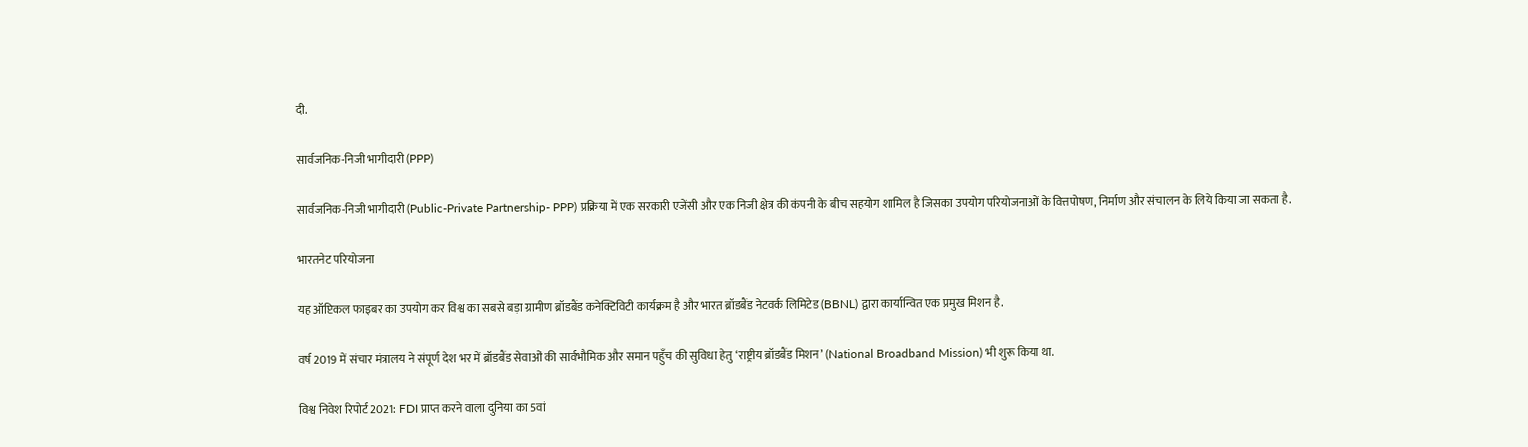दी.

सार्वजनिक-निजी भागीदारी (PPP)

सार्वजनिक-निजी भागीदारी (Public-Private Partnership- PPP) प्रक्रिया में एक सरकारी एजेंसी और एक निजी क्षेत्र की कंपनी के बीच सहयोग शामिल है जिसका उपयोग परियोजनाओं के वित्तपोषण, निर्माण और संचालन के लिये किया जा सकता है.

भारतनेट परियोजना

यह ऑप्टिकल फाइबर का उपयोग कर विश्व का सबसे बड़ा ग्रामीण ब्रॉडबैंड कनेक्टिविटी कार्यक्रम है और भारत ब्रॉडबैंड नेटवर्क लिमिटेड (BBNL) द्वारा कार्यान्वित एक प्रमुख मिशन है.

वर्ष 2019 में संचार मंत्रालय ने संपूर्ण देश भर में ब्रॉडबैंड सेवाओं की सार्वभौमिक और समान पहुँच की सुविधा हेतु ‘राष्ट्रीय ब्रॉडबैंड मिशन’ (National Broadband Mission) भी शुरू किया था.

विश्व निवेश रिपोर्ट 2021: FDI प्राप्त करने वाला दुनिया का 5वां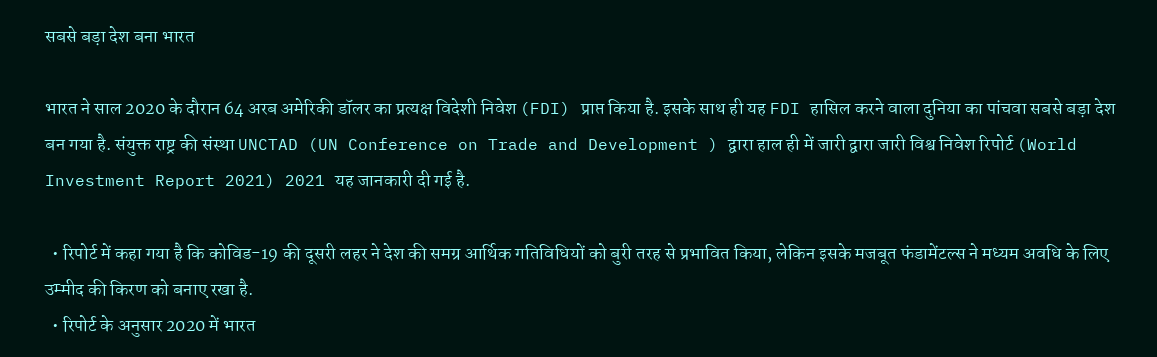सबसे बड़ा देश बना भारत

भारत ने साल 2020 के दौरान 64 अरब अमेरिकी डॉलर का प्रत्यक्ष विदेशी निवेश (FDI) प्राप्त किया है. इसके साथ ही यह FDI हासिल करने वाला दुनिया का पांचवा सबसे बड़ा देश बन गया है. संयुक्त राष्ट्र की संस्था UNCTAD (UN Conference on Trade and Development ) द्वारा हाल ही में जारी द्वारा जारी विश्व निवेश रिपोर्ट (World Investment Report 2021) 2021 यह जानकारी दी गई है.

  • रिपोर्ट में कहा गया है कि कोविड-19 की दूसरी लहर ने देश की समग्र आर्थिक गतिविधियों को बुरी तरह से प्रभावित किया, लेकिन इसके मजबूत फंडामेंटल्स ने मध्यम अवधि के लिए उम्मीद की किरण को बनाए रखा है.
  • रिपोर्ट के अनुसार 2020 में भारत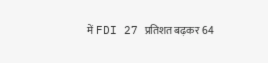में FDI 27 प्रतिशत बढ़कर 64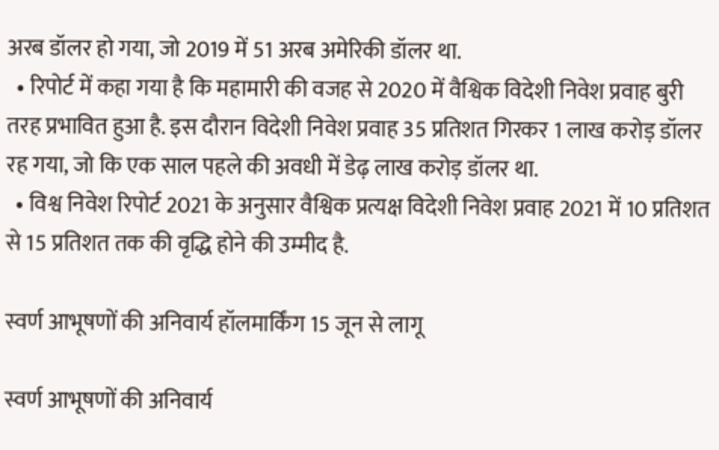अरब डॉलर हो गया, जो 2019 में 51 अरब अमेरिकी डॉलर था.
  • रिपोर्ट में कहा गया है कि महामारी की वजह से 2020 में वैश्विक विदेशी निवेश प्रवाह बुरी तरह प्रभावित हुआ है. इस दौरान विदेशी निवेश प्रवाह 35 प्रतिशत गिरकर 1 लाख करोड़ डॉलर रह गया, जो कि एक साल पहले की अवधी में डेढ़ लाख करोड़ डॉलर था.
  • विश्व निवेश रिपोर्ट 2021 के अनुसार वैश्विक प्रत्यक्ष विदेशी निवेश प्रवाह 2021 में 10 प्रतिशत से 15 प्रतिशत तक की वृद्धि होने की उम्मीद है.

स्वर्ण आभूषणों की अनिवार्य हॉलमार्किंग 15 जून से लागू

स्वर्ण आभूषणों की अनिवार्य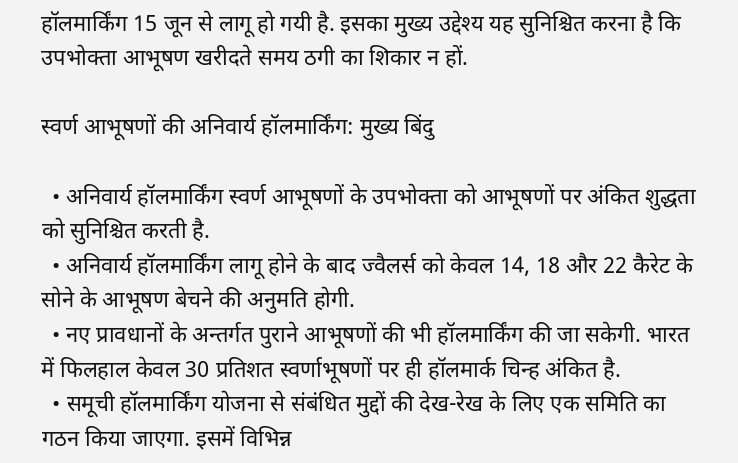हॉलमार्किंग 15 जून से लागू हो गयी है. इसका मुख्य उद्देश्य यह सुनिश्चित करना है कि उपभोक्ता आभूषण खरीदते समय ठगी का शिकार न हों.

स्वर्ण आभूषणों की अनिवार्य हॉलमार्किंग: मुख्य बिंदु

  • अनिवार्य हॉलमार्किंग स्वर्ण आभूषणों के उपभोक्ता को आभूषणों पर अंकित शुद्धता को सुनिश्चित करती है.
  • अनिवार्य हॉलमार्किंग लागू होने के बाद ज्वैलर्स को केवल 14, 18 और 22 कैरेट के सोने के आभूषण बेचने की अनुमति होगी.
  • नए प्रावधानों के अन्तर्गत पुराने आभूषणों की भी हॉलमार्किंग की जा सकेगी. भारत में फिलहाल केवल 30 प्रतिशत स्वर्णाभूषणों पर ही हॉलमार्क चिन्ह अंकित है.
  • समूची हॉलमार्किंग योजना से संबंधित मुद्दों की देख-रेख के लिए एक समिति का गठन किया जाएगा. इसमें विभिन्न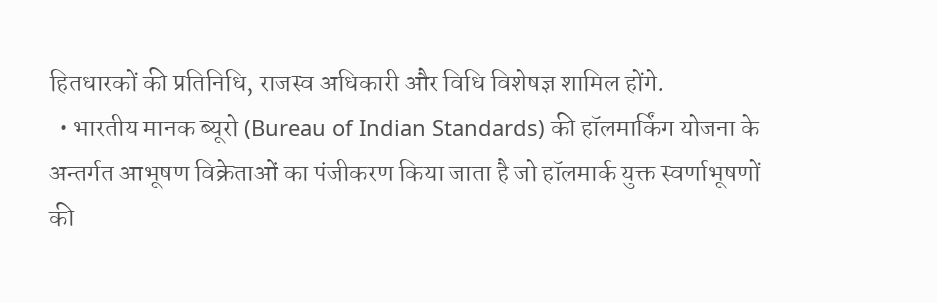हितधारकों की प्रतिनिधि, राजस्व अधिकारी और विधि विशेषज्ञ शामिल होंगे.
  • भारतीय मानक ब्यूरो (Bureau of Indian Standards) की हॉलमार्किंग योजना के अन्तर्गत आभूषण विक्रेताओं का पंजीकरण किया जाता है जो हॉलमार्क युक्त स्वर्णाभूषणों की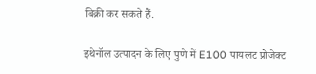बिक्री कर सकते हैं.

इथेनॉल उत्पादन के लिए पुणे में E100 पायलट प्रोजेक्ट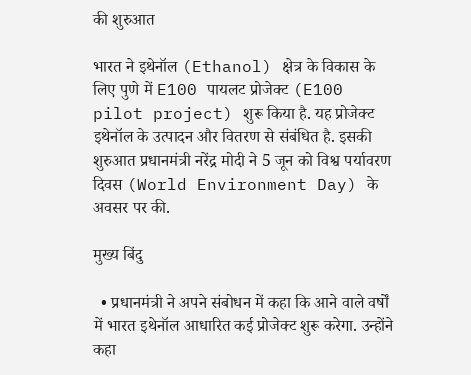की शुरुआत

भारत ने इथेनॉल (Ethanol) क्षेत्र के विकास के लिए पुणे में E100 पायलट प्रोजेक्ट (E100 pilot project) शुरू किया है. यह प्रोजेक्ट इथेनॉल के उत्पादन और वितरण से संबंधित है. इसकी शुरुआत प्रधानमंत्री नरेंद्र मोदी ने 5 जून को विश्व पर्यावरण दिवस (World Environment Day) के अवसर पर की.

मुख्य बिंदु

  • प्रधानमंत्री ने अपने संबोधन में कहा कि आने वाले वर्षों में भारत इथेनॉल आधारित कई प्रोजेक्ट शुरू करेगा. उन्होंने कहा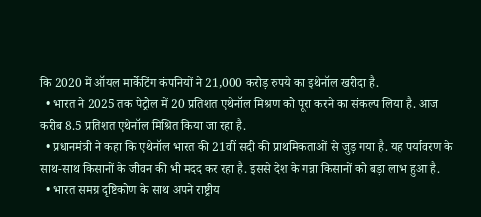कि 2020 में ऑयल मार्केटिंग कंपनियों ने 21,000 करोड़ रुपये का इथेनॉल खरीदा है.
  • भारत ने 2025 तक पेट्रोल में 20 प्रतिशत एथेनॉल मिश्रण को पूरा करने का संकल्प लिया है. आज करीब 8.5 प्रतिशत एथेनॉल मिश्रित किया जा रहा है.
  • प्रधानमंत्री ने कहा कि एथेनॉल भारत की 21वीं सदी की प्राथमिकताओं से जुड़ गया है. यह पर्यावरण के साथ-साथ किसानों के जीवन की भी मदद कर रहा है. इससे देश के गन्ना किसानों को बड़ा लाभ हुआ है.
  • भारत समग्र दृष्टिकोण के साथ अपने राष्ट्रीय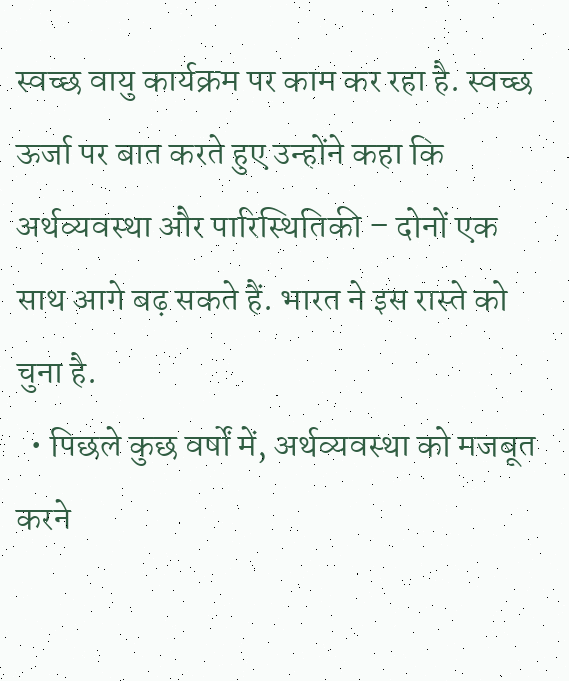स्वच्छ वायु कार्यक्रम पर काम कर रहा है. स्वच्छ ऊर्जा पर बात करते हुए उन्होंने कहा कि अर्थव्यवस्था और पारिस्थितिकी – दोनों एक साथ आगे बढ़ सकते हैं. भारत ने इस रास्ते को चुना है.
  • पिछले कुछ वर्षों में, अर्थव्यवस्था को मजबूत करने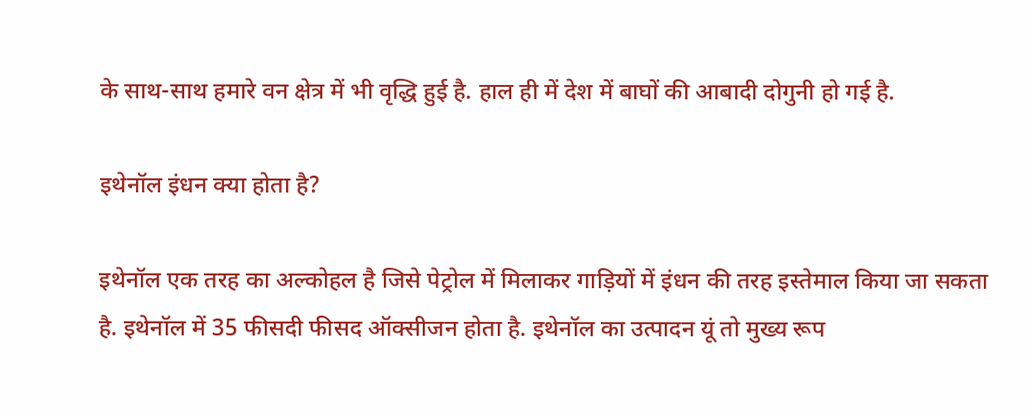के साथ-साथ हमारे वन क्षेत्र में भी वृद्धि हुई है. हाल ही में देश में बाघों की आबादी दोगुनी हो गई है.

इथेनॉल इंधन क्या होता है?

इथेनॉल एक तरह का अल्कोहल है जिसे पेट्रोल में मिलाकर गाड़ियों में इंधन की तरह इस्तेमाल किया जा सकता है. इथेनॉल में 35 फीसदी फीसद ऑक्सीजन होता है. इथेनॉल का उत्पादन यूं तो मुख्य रूप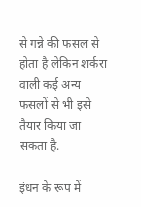से गन्ने की फसल से होता है लेकिन शर्करा वाली कई अन्य फसलों से भी इसे तैयार किया जा सकता है.

इंधन के रूप में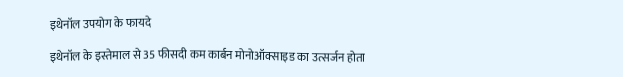इथेनॉल उपयोग के फायदे

इथेनॉल के इस्तेमाल से 35 फीसदी कम कार्बन मोनोऑक्साइड का उत्सर्जन होता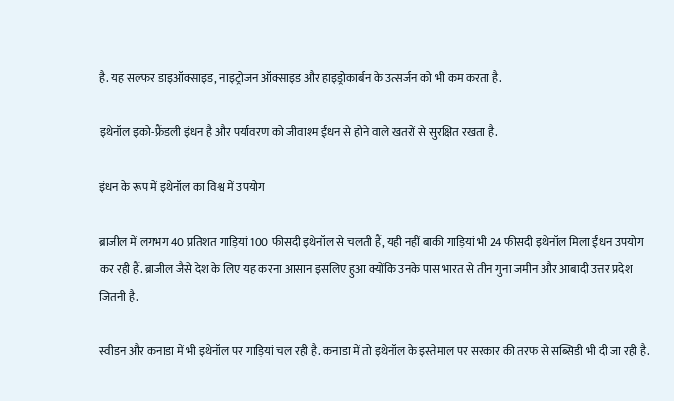है. यह सल्फर डाइऑक्साइड, नाइट्रोजन ऑक्साइड और हाइड्रोकार्बन के उत्सर्जन को भी कम करता है.

इथेनॉल इको-फ्रैंडली इंधन है और पर्यावरण को जीवाश्म ईंधन से होने वाले खतरों से सुरक्षित रखता है.

इंधन के रूप में इथेनॉल का विश्व में उपयोग

ब्राजील में लगभग 40 प्रतिशत गाड़ियां 100 फीसदी इथेनॉल से चलती हैं, यही नहीं बाकी गाड़ियां भी 24 फीसदी इथेनॉल मिला ईंधन उपयोग कर रही हैं. ब्राजील जैसे देश के लिए यह करना आसान इसलिए हुआ क्योंकि उनके पास भारत से तीन गुना जमीन और आबादी उत्तर प्रदेश जितनी है.

स्वीडन और कनाडा में भी इथेनॉल पर गाड़ियां चल रही है. कनाडा में तो इथेनॉल के इस्तेमाल पर सरकार की तरफ से सब्सिडी भी दी जा रही है.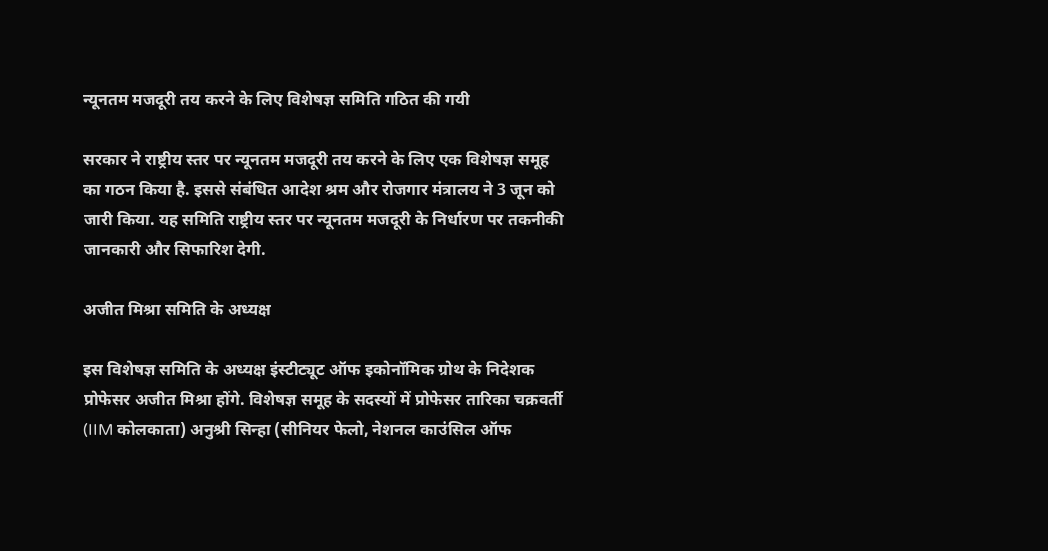न्यूनतम मजदूरी तय करने के लिए विशेषज्ञ समिति गठित की गयी

सरकार ने राष्ट्रीय स्तर पर न्यूनतम मजदूरी तय करने के लिए एक विशेषज्ञ समूह का गठन किया है. इससे संबंधित आदेश श्रम और रोजगार मंत्रालय ने 3 जून को जारी किया. यह समिति राष्ट्रीय स्तर पर न्यूनतम मजदूरी के निर्धारण पर तकनीकी जानकारी और सिफारिश देगी.

अजीत मिश्रा समिति के अध्यक्ष

इस विशेषज्ञ समिति के अध्यक्ष इंस्टीट्यूट ऑफ इकोनॉमिक ग्रोथ के निदेशक प्रोफेसर अजीत मिश्रा होंगे. विशेषज्ञ समूह के सदस्यों में प्रोफेसर तारिका चक्रवर्ती (IIM कोलकाता) अनुश्री सिन्हा (सीनियर फेलो, नेशनल काउंसिल ऑफ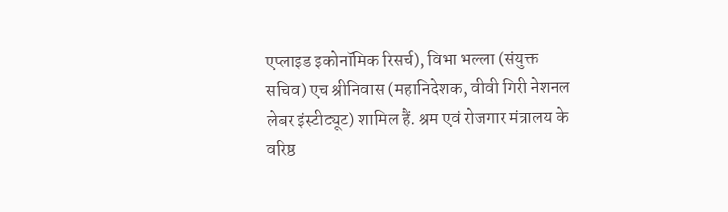एप्लाइड इकोनॉमिक रिसर्च), विभा भल्ला (संयुक्त सचिव) एच श्रीनिवास (महानिदेशक, वीवी गिरी नेशनल लेबर इंस्टीट्यूट) शामिल हैं. श्रम एवं रोजगार मंत्रालय के वरिष्ठ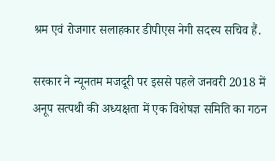श्रम एवं रोजगार सलाहकार डीपीएस नेगी सदस्य सचिव हैं.

सरकार ने न्यूनतम मजदूरी पर इससे पहले जनवरी 2018 में अनूप सत्पथी की अध्यक्षता में एक विशेषज्ञ समिति का गठन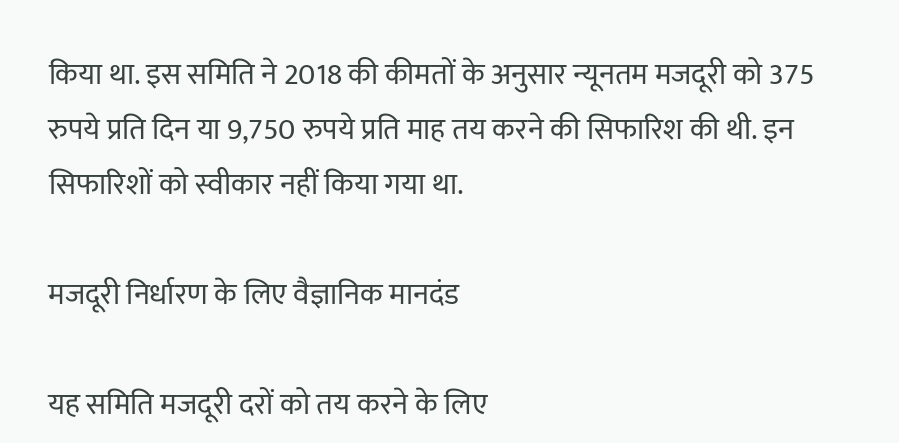किया था. इस समिति ने 2018 की कीमतों के अनुसार न्यूनतम मजदूरी को 375 रुपये प्रति दिन या 9,750 रुपये प्रति माह तय करने की सिफारिश की थी. इन सिफारिशों को स्वीकार नहीं किया गया था.

मजदूरी निर्धारण के लिए वैज्ञानिक मानदंड

यह समिति मजदूरी दरों को तय करने के लिए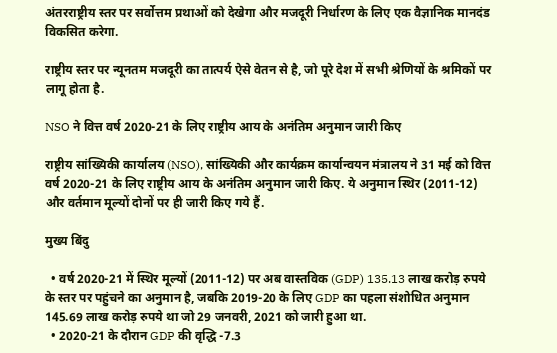अंतरराष्ट्रीय स्तर पर सर्वोत्तम प्रथाओं को देखेगा और मजदूरी निर्धारण के लिए एक वैज्ञानिक मानदंड विकसित करेगा.

राष्ट्रीय स्तर पर न्यूनतम मजदूरी का तात्पर्य ऐसे वेतन से है, जो पूरे देश में सभी श्रेणियों के श्रमिकों पर लागू होता है.

NSO ने वित्त वर्ष 2020-21 के लिए राष्ट्रीय आय के अनंतिम अनुमान जारी किए

राष्ट्रीय सांख्यिकी कार्यालय (NSO), सांख्यिकी और कार्यक्रम कार्यान्वयन मंत्रालय ने 31 मई को वित्त वर्ष 2020-21 के लिए राष्ट्रीय आय के अनंतिम अनुमान जारी किए. ये अनुमान स्थिर (2011-12) और वर्तमान मूल्यों दोनों पर ही जारी किए गये हैं.

मुख्य बिंदु

  • वर्ष 2020-21 में स्थिर मूल्यों (2011-12) पर अब वास्तविक (GDP) 135.13 लाख करोड़ रुपये के स्तर पर पहुंचने का अनुमान है, जबकि 2019-20 के लिए GDP का पहला संशोधित अनुमान 145.69 लाख करोड़ रुपये था जो 29 जनवरी, 2021 को जारी हुआ था.
  • 2020-21 के दौरान GDP की वृद्धि -7.3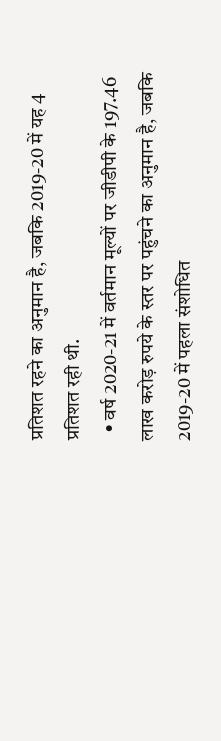प्रतिशत रहने का अनुमान है, जबकि 2019-20 में यह 4 प्रतिशत रही थी.
  • वर्ष 2020-21 में वर्तमान मूल्यों पर जीडीपी के 197.46 लाख करोड़ रुपये के स्तर पर पहुंचने का अनुमान है, जबकि 2019-20 में पहला संशोधित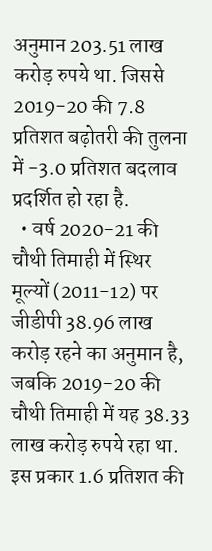अनुमान 203.51 लाख करोड़ रुपये था. जिससे 2019-20 की 7.8 प्रतिशत बढ़ोतरी की तुलना में -3.0 प्रतिशत बदलाव प्रदर्शित हो रहा है.
  • वर्ष 2020-21 की चौथी तिमाही में स्थिर मूल्यों (2011-12) पर जीडीपी 38.96 लाख करोड़ रहने का अनुमान है, जबकि 2019-20 की चौथी तिमाही में यह 38.33 लाख करोड़ रुपये रहा था. इस प्रकार 1.6 प्रतिशत की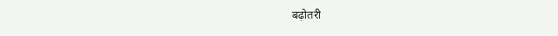बढ़ोतरी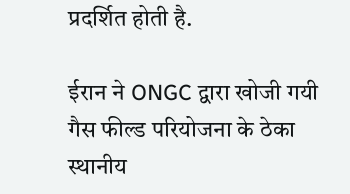प्रदर्शित होती है.

ईरान ने ONGC द्वारा खोजी गयी गैस फील्ड परियोजना के ठेका स्थानीय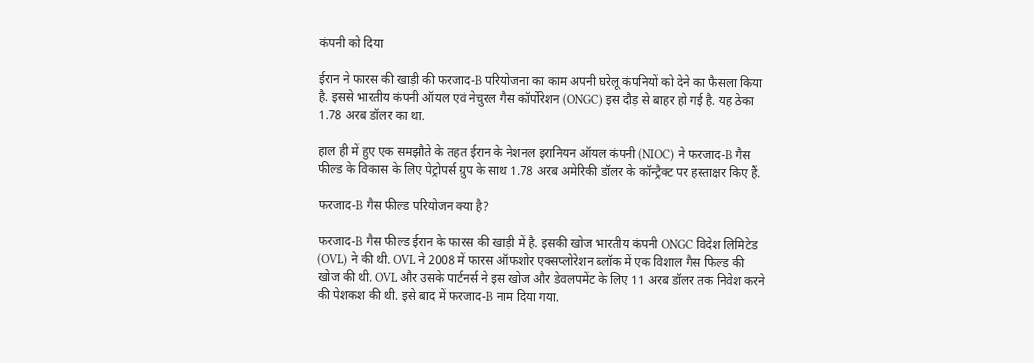कंपनी को दिया

ईरान ने फारस की खाड़ी की फरजाद-B परियोजना का काम अपनी घरेलू कंपनियों को देने का फैसला किया है. इससे भारतीय कंपनी ऑयल एवं नेचुरल गैस कॉर्पोरेशन (ONGC) इस दौड़ से बाहर हो गई है. यह ठेका 1.78 अरब डॉलर का था.

हाल ही में हुए एक समझौते के तहत ईरान के नेशनल इरानियन ऑयल कंपनी (NIOC) ने फरजाद-B गैस फील्ड के विकास के लिए पेट्रोपर्स ग्रुप के साथ 1.78 अरब अमेरिकी डॉलर के कॉन्ट्रैक्ट पर हस्ताक्षर किए हैं.

फरजाद-B गैस फील्ड परियोजन क्या है?

फरजाद-B गैस फील्ड ईरान के फारस की खाड़ी में है. इसकी खोज भारतीय कंपनी ONGC विदेश लिमिटेड (OVL) ने की थी. OVL ने 2008 में फारस ऑफशोर एक्सप्लोरेशन ब्लॉक में एक विशाल गैस फिल्ड की खोज की थी. OVL और उसके पार्टनर्स ने इस खोज और डेवलपमेंट के लिए 11 अरब डॉलर तक निवेश करने की पेशकश की थी. इसे बाद में फरजाद-B नाम दिया गया.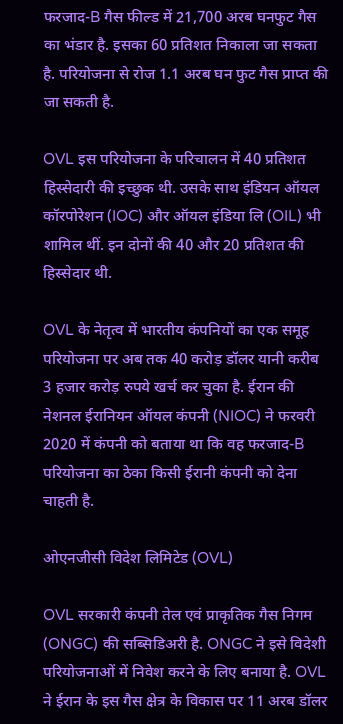फरजाद-B गैस फील्ड में 21,700 अरब घनफुट गैस का भंडार है. इसका 60 प्रतिशत निकाला जा सकता है. परियोजना से रोज 1.1 अरब घन फुट गैस प्राप्त की जा सकती है.

OVL इस परियोजना के परिचालन में 40 प्रतिशत हिस्सेदारी की इच्छुक थी. उसके साथ इंडियन ऑयल कॉरपोरेशन (IOC) और ऑयल इंडिया लि (OIL) भी शामिल थीं. इन दोनों की 40 और 20 प्रतिशत की हिस्सेदार थी.

OVL के नेतृत्व में भारतीय कंपनियों का एक समूह परियोजना पर अब तक 40 करोड़ डॉलर यानी करीब 3 हजार करोड़ रुपये खर्च कर चुका है. ईरान की नेशनल ईरानियन ऑयल कंपनी (NIOC) ने फरवरी 2020 में कंपनी को बताया था कि वह फरजाद-B परियोजना का ठेका किसी ईरानी कंपनी को देना चाहती है.

ओएनजीसी विदेश लिमिटेड (OVL)

OVL सरकारी कंपनी तेल एवं प्राकृतिक गैस निगम (ONGC) की सब्सिडिअरी है. ONGC ने इसे विदेशी परियोजनाओं में निवेश करने के लिए बनाया है. OVL ने ईरान के इस गैस क्षेत्र के विकास पर 11 अरब डॉलर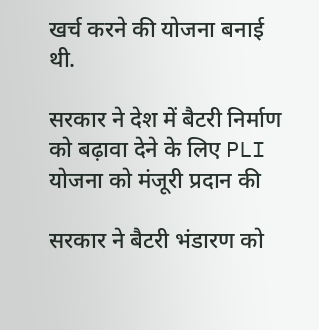खर्च करने की योजना बनाई थी.

सरकार ने देश में बैटरी निर्माण को बढ़ावा देने के लिए PLI योजना को मंजूरी प्रदान की

सरकार ने बैटरी भंडारण को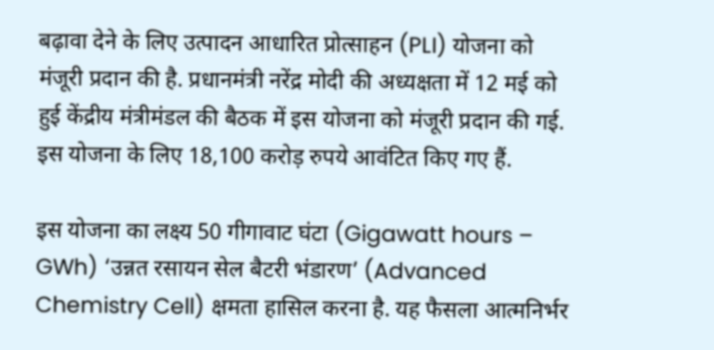बढ़ावा देने के लिए उत्पादन आधारित प्रोत्साहन (PLI) योजना को मंजूरी प्रदान की है. प्रधानमंत्री नरेंद्र मोदी की अध्‍यक्षता में 12 मई को हुई केंद्रीय मंत्रीमंडल की बैठक में इस योजना को मंजूरी प्रदान की गई. इस योजना के लिए 18,100 करोड़ रुपये आवंटित किए गए हैं.

इस योजना का लक्ष्‍य 50 गीगावाट घंटा (Gigawatt hours – GWh) ‘उन्नत रसायन सेल बैटरी भंडारण’ (Advanced Chemistry Cell) क्षमता हासिल करना है. यह फैसला आत्मनिर्भर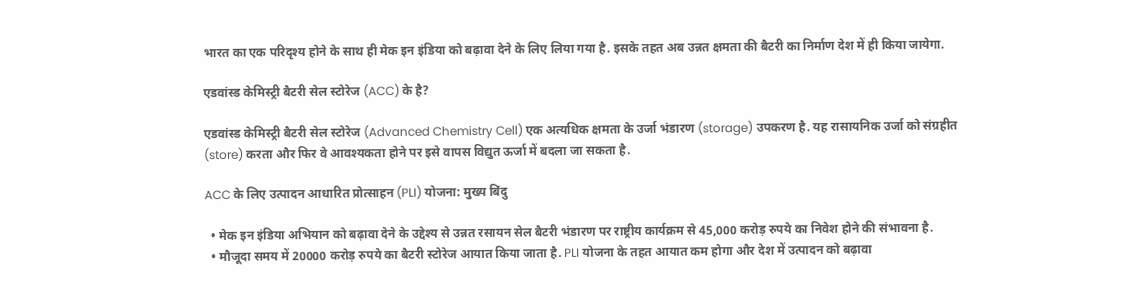भारत का एक परिदृश्य होने के साथ ही मेक इन इंडिया को बढ़ावा देने के लिए लिया गया है. इसके तहत अब उन्नत क्षमता की बैटरी का निर्माण देश में ही किया जायेगा.

एडवांस्‍ड केमिस्‍ट्री बैटरी सेल स्‍टोरेज (ACC) के है?

एडवांस्‍ड केमिस्‍ट्री बैटरी सेल स्‍टोरेज (Advanced Chemistry Cell) एक अत्यधिक क्षमता के उर्जा भंडारण (storage) उपकरण है. यह रासायनिक उर्जा को संग्रहीत (store) करता और फिर वे आवश्यकता होने पर इसे वापस विद्युत ऊर्जा में बदला जा सकता है.

ACC के लिए उत्पादन आधारित प्रोत्साहन (PLI) योजना: मुख्य बिंदु

  • मेक इन इंडिया अभियान को बढ़ावा देने के उद्देश्‍य से उन्नत रसायन सेल बैटरी भंडारण पर राष्ट्रीय कार्यक्रम से 45,000 करोड़ रुपये का निवेश होने की संभावना है.
  • मौजूदा समय में 20000 करोड़ रुपये का बैटरी स्टोरेज आयात किया जाता है. PLI योजना के तहत आयात कम होगा और देश में उत्पादन को बढ़ावा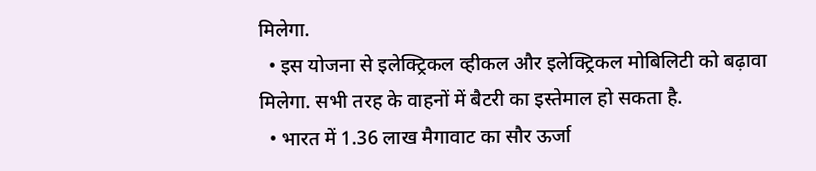मिलेगा.
  • इस योजना से इलेक्ट्रिकल व्हीकल और इलेक्ट्रिकल मोबिलिटी को बढ़ावा मिलेगा. सभी तरह के वाहनों में बैटरी का इस्तेमाल हो सकता है.
  • भारत में 1.36 लाख मैगावाट का सौर ऊर्जा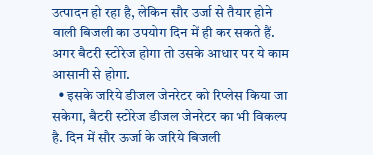उत्‍पादन हो रहा है, लेकिन सौर उर्जा से तैयार होने वाली बिजली का उपयोग दिन में ही कर सकते हैं. अगर बैटरी स्टोरेज होगा तो उसके आधार पर ये काम आसानी से होगा.
  • इसके जरिये डीजल जेनरेटर को रिप्लेस किया जा सकेगा, बैटरी स्टोरेज डीजल जेनरेटर का भी विकल्प है. दिन में सौर ऊर्जा के जरिये बिजली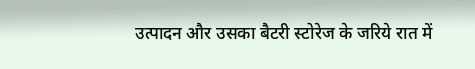उत्पादन और उसका बैटरी स्टोरेज के जरिये रात में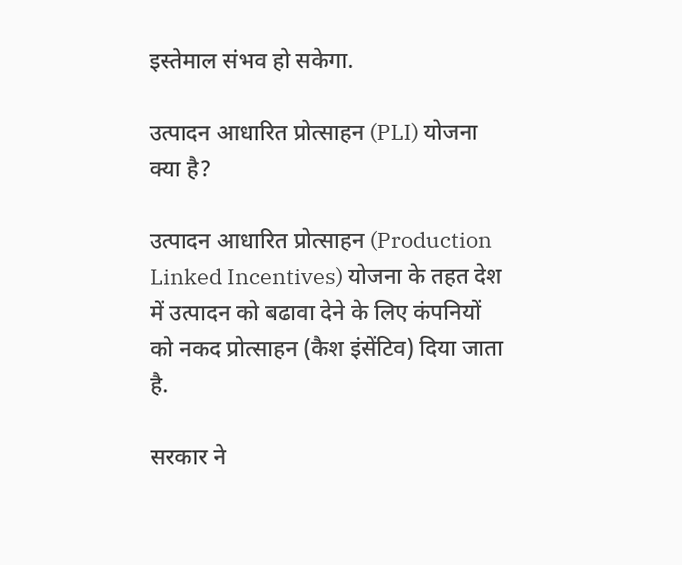इस्तेमाल संभव हो सकेगा.

उत्पादन आधारित प्रोत्साहन (PLI) योजना क्या है?

उत्पादन आधारित प्रोत्साहन (Production Linked Incentives) योजना के तहत देश में उत्पादन को बढावा देने के लिए कंपनियों को नकद प्रोत्साहन (कैश इंसेंटिव) दिया जाता है.

सरकार ने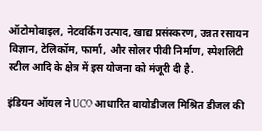ऑटोमोबाइल, नेटवर्किंग उत्पाद, खाद्य प्रसंस्करण, उन्नत रसायन विज्ञान, टेलिकॉम, फार्मा, और सोलर पीवी निर्माण, स्पेशलिटी स्टील आदि के क्षेत्र में इस योजना को मंजूरी दी है.

इंडियन ऑयल ने UCO आधारित बायोडीजल मिश्रित डीजल की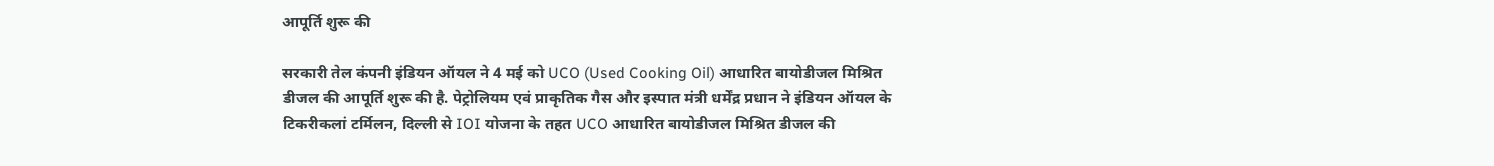आपूर्ति शुरू की

सरकारी तेल कंपनी इंडियन ऑयल ने 4 मई को UCO (Used Cooking Oil) आधारित बायोडीजल मिश्रित डीजल की आपूर्ति शुरू की है. पेट्रोलियम एवं प्राकृतिक गैस और इस्पात मंत्री धर्मेंद्र प्रधान ने इंडियन ऑयल के टिकरीकलां टर्मिलन, दिल्ली से IOI योजना के तहत UCO आधारित बायोडीजल मिश्रित डीजल की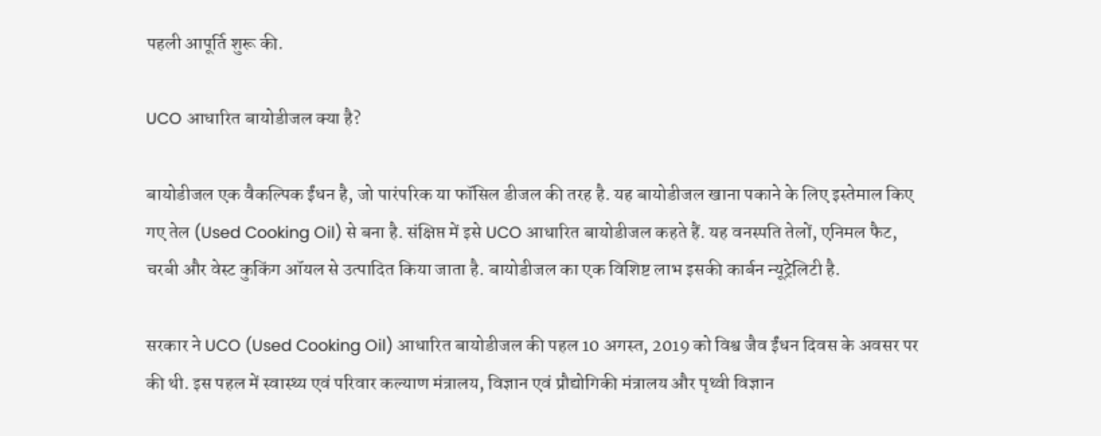पहली आपूर्ति शुरू की.

UCO आधारित बायोडीजल क्या है?

बायोडीजल एक वैकल्पिक ईंधन है, जो पारंपरिक या फॉसिल डीजल की तरह है. यह बायोडीजल खाना पकाने के लिए इस्तेमाल किए गए तेल (Used Cooking Oil) से बना है. संक्षिप्त में इसे UCO आधारित बायोडीजल कहते हैं. यह वनस्पति तेलों, एनिमल फैट, चरबी और वेस्ट कुकिंग ऑयल से उत्पादित किया जाता है. बायोडीजल का एक विशिष्ट लाभ इसकी कार्बन न्यूट्रेलिटी है.

सरकार ने UCO (Used Cooking Oil) आधारित बायोडीजल की पहल 10 अगस्त, 2019 को विश्व जैव ईंधन दिवस के अवसर पर की थी. इस पहल में स्वास्थ्य एवं परिवार कल्याण मंत्रालय, विज्ञान एवं प्रौद्योगिकी मंत्रालय और पृथ्वी विज्ञान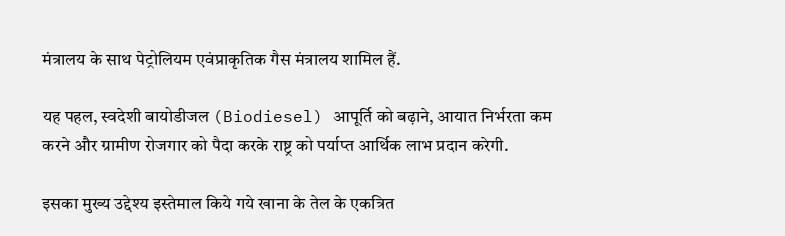मंत्रालय के साथ पेट्रोलियम एवंप्राकृतिक गैस मंत्रालय शामिल हैं.

यह पहल, स्वदेशी बायोडीजल (Biodiesel) आपूर्ति को बढ़ाने, आयात निर्भरता कम करने और ग्रामीण रोजगार को पैदा करके राष्ट्र को पर्याप्त आर्थिक लाभ प्रदान करेगी.

इसका मुख्य उद्देश्य इस्तेमाल किये गये खाना के तेल के एकत्रित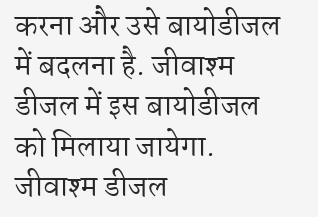करना और उसे बायोडीजल में बदलना है. जीवाश्म डीजल में इस बायोडीजल को मिलाया जायेगा. जीवाश्म डीजल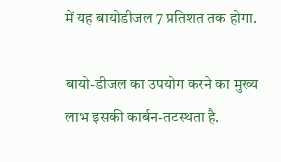में यह बायोडीजल 7 प्रतिशत तक होगा.

बायो-डीजल का उपयोग करने का मुख्य लाभ इसकी कार्बन-तटस्थता है.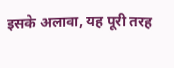इसके अलावा, यह पूरी तरह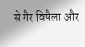से गैर विषैला और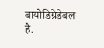बायोडिग्रेडेबल है.